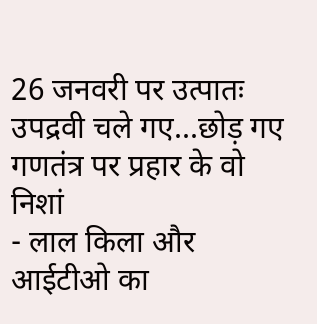26 जनवरी पर उत्पातः उपद्रवी चले गए...छोड़ गए गणतंत्र पर प्रहार के वो निशां
- लाल किला और आईटीओ का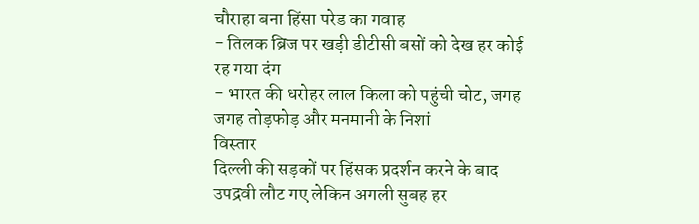चौराहा बना हिंसा परेड का गवाह
- तिलक ब्रिज पर खड़ी डीटीसी बसों को देख हर कोई रह गया दंग
- भारत की धरोहर लाल किला को पहुंची चोट, जगह जगह तोड़फोड़ और मनमानी के निशां
विस्तार
दिल्ली की सड़कों पर हिंसक प्रदर्शन करने के बाद उपद्रवी लौट गए लेकिन अगली सुबह हर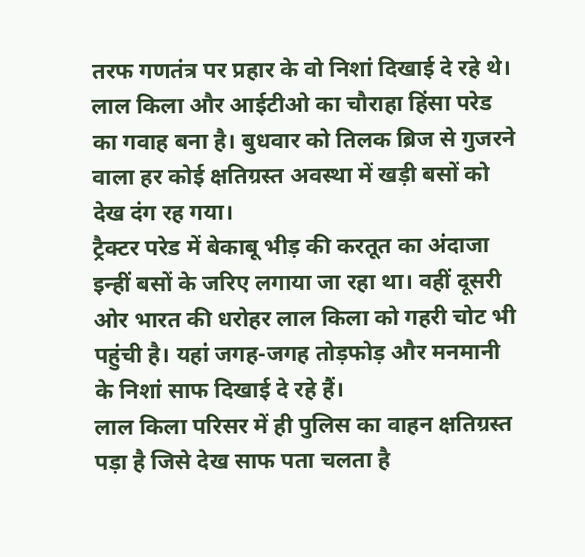तरफ गणतंत्र पर प्रहार के वो निशां दिखाई दे रहे थे। लाल किला और आईटीओ का चौराहा हिंसा परेड का गवाह बना है। बुधवार को तिलक ब्रिज से गुजरने वाला हर कोई क्षतिग्रस्त अवस्था में खड़ी बसों को देख दंग रह गया।
ट्रैक्टर परेड में बेकाबू भीड़ की करतूत का अंदाजा इन्हीं बसों के जरिए लगाया जा रहा था। वहीं दूसरी ओर भारत की धरोहर लाल किला को गहरी चोट भी पहुंची है। यहां जगह-जगह तोड़फोड़ और मनमानी के निशां साफ दिखाई दे रहे हैं।
लाल किला परिसर में ही पुलिस का वाहन क्षतिग्रस्त पड़ा है जिसे देख साफ पता चलता है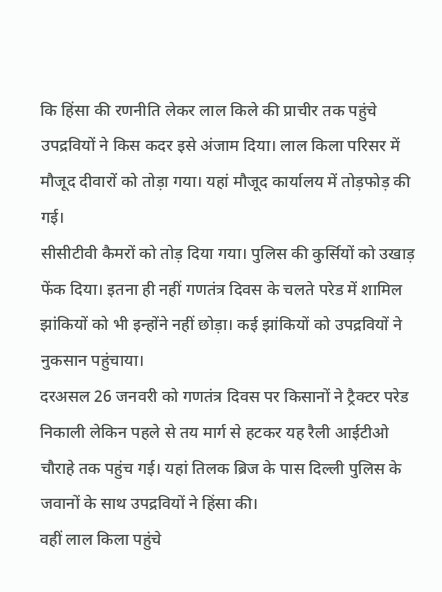कि हिंसा की रणनीति लेकर लाल किले की प्राचीर तक पहुंचे उपद्रवियों ने किस कदर इसे अंजाम दिया। लाल किला परिसर में मौजूद दीवारों को तोड़ा गया। यहां मौजूद कार्यालय में तोड़फोड़ की गई।
सीसीटीवी कैमरों को तोड़ दिया गया। पुलिस की कुर्सियों को उखाड़ फेंक दिया। इतना ही नहीं गणतंत्र दिवस के चलते परेड में शामिल झांकियों को भी इन्होंने नहीं छोड़ा। कई झांकियों को उपद्रवियों ने नुकसान पहुंचाया।
दरअसल 26 जनवरी को गणतंत्र दिवस पर किसानों ने ट्रैक्टर परेड निकाली लेकिन पहले से तय मार्ग से हटकर यह रैली आईटीओ चौराहे तक पहुंच गई। यहां तिलक ब्रिज के पास दिल्ली पुलिस के जवानों के साथ उपद्रवियों ने हिंसा की।
वहीं लाल किला पहुंचे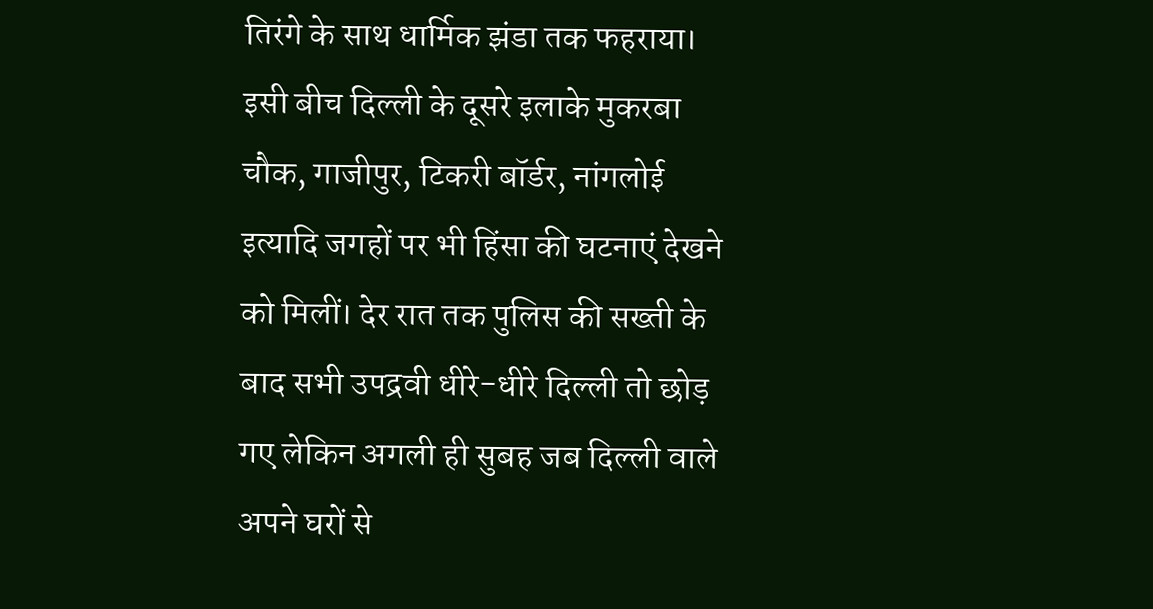तिरंगे के साथ धार्मिक झंडा तक फहराया। इसी बीच दिल्ली के दूसरे इलाके मुकरबा चौक, गाजीपुर, टिकरी बॉर्डर, नांगलोई इत्यादि जगहों पर भी हिंसा की घटनाएं देखने को मिलीं। देर रात तक पुलिस की सख्ती के बाद सभी उपद्रवी धीरे-धीरे दिल्ली तो छोड़ गए लेकिन अगली ही सुबह जब दिल्ली वाले अपने घरों से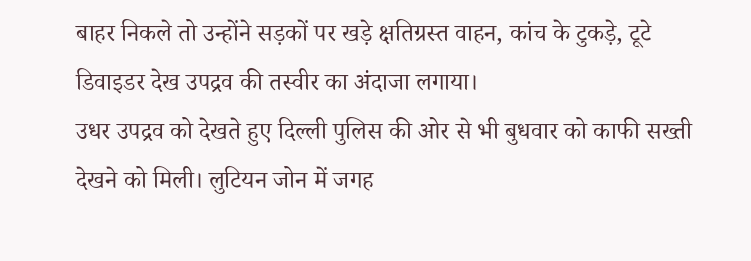बाहर निकले तो उन्होंने सड़कों पर खड़े क्षतिग्रस्त वाहन, कांच के टुकड़े, टूटे डिवाइडर देख उपद्रव की तस्वीर का अंदाजा लगाया।
उधर उपद्रव को देखते हुए दिल्ली पुलिस की ओर से भी बुधवार को काफी सख्ती देखने को मिली। लुटियन जोन में जगह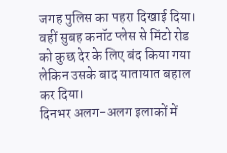जगह पुलिस का पहरा दिखाई दिया। वहीं सुबह कनॉट प्लेस से मिंटो रोड को कुछ देर के लिए बंद किया गया लेकिन उसके बाद यातायात बहाल कर दिया।
दिनभर अलग-अलग इलाकों में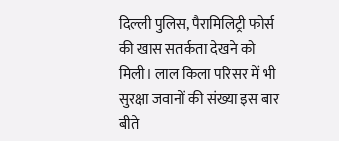दिल्ली पुलिस, पैरामिलिट्री फोर्स की खास सतर्कता देखने को मिली। लाल किला परिसर में भी सुरक्षा जवानों की संख्या इस बार बीते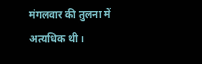मंगलवार की तुलना में अत्यधिक थी।